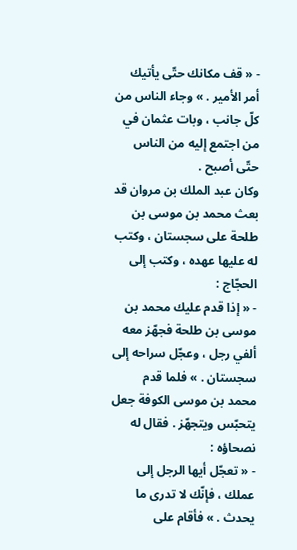- « قف مكانك حتّى يأتيك أمر الأمير . » وجاء الناس من كلّ جانب ، وبات عثمان في من اجتمع إليه من الناس حتّى أصبح .
وكان عبد الملك بن مروان قد بعث محمد بن موسى بن طلحة على سجستان ، وكتب له عليها عهده ، وكتب إلى الحجّاج :
- « إذا قدم عليك محمد بن موسى بن طلحة فجهّز معه ألفي رجل ، وعجّل سراحه إلى سجستان . » فلما قدم محمد بن موسى الكوفة جعل يتحبّس ويتجهّز . فقال له نصحاؤه :
- « تعجّل أيها الرجل إلى عملك ، فإنّك لا تدرى ما يحدث . » فأقام على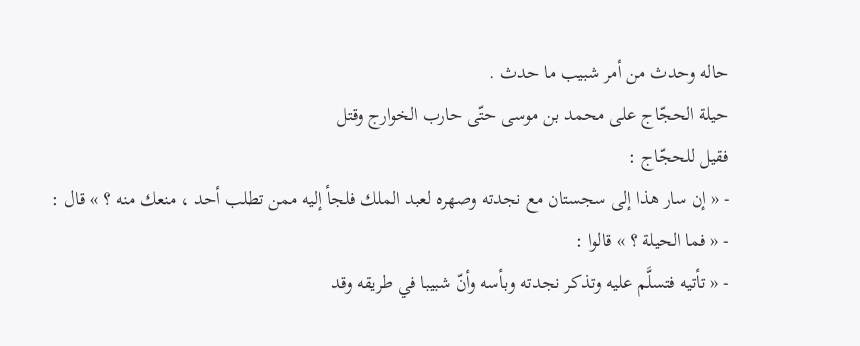حاله وحدث من أمر شبيب ما حدث .
حيلة الحجّاج على محمد بن موسى حتّى حارب الخوارج وقتل
فقيل للحجّاج :
- « إن سار هذا إلى سجستان مع نجدته وصهره لعبد الملك فلجأ إليه ممن تطلب أحد ، منعك منه ؟ » قال :
- « فما الحيلة ؟ » قالوا :
- « تأتيه فتسلَّم عليه وتذكر نجدته وبأسه وأنّ شبيبا في طريقه وقد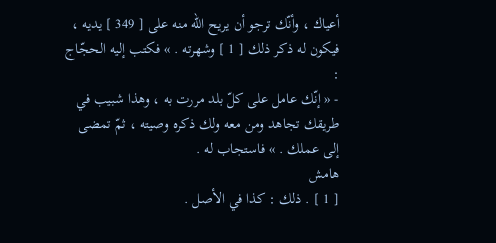أعياك ، وأنّك ترجو أن يريح الله منه على [ 349 ] يديه ، فيكون له ذكر ذلك [ 1 ] وشهرته . » فكتب إليه الحجّاج :
- « إنّك عامل على كلّ بلد مررت به ، وهذا شبيب في طريقك تجاهد ومن معه ولك ذكره وصيته ، ثمّ تمضى إلى عملك . » فاستجاب له .
هامش
[ 1 ] . ذلك : كذا في الأصل .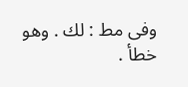وفى مط : لك . وهو خطأ .